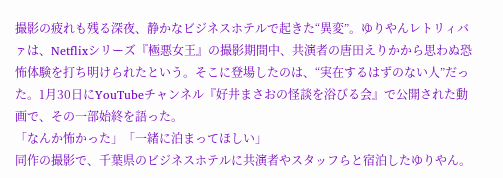撮影の疲れも残る深夜、静かなビジネスホテルで起きた“異変”。ゆりやんレトリィバァは、Netflixシリーズ『極悪女王』の撮影期間中、共演者の唐田えりかから思わぬ恐怖体験を打ち明けられたという。そこに登場したのは、“実在するはずのない人”だった。1月30日にYouTubeチャンネル『好井まさおの怪談を浴びる会』で公開された動画で、その一部始終を語った。
「なんか怖かった」「一緒に泊まってほしい」
同作の撮影で、千葉県のビジネスホテルに共演者やスタッフらと宿泊したゆりやん。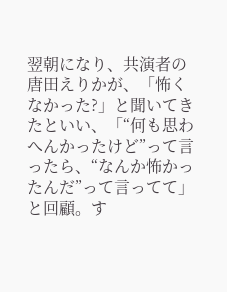翌朝になり、共演者の唐田えりかが、「怖くなかった?」と聞いてきたといい、「“何も思わへんかったけど”って言ったら、“なんか怖かったんだ”って言ってて」と回顧。す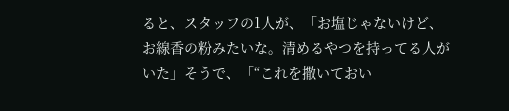ると、スタッフの1人が、「お塩じゃないけど、お線香の粉みたいな。清めるやつを持ってる人がいた」そうで、「“これを撒いておい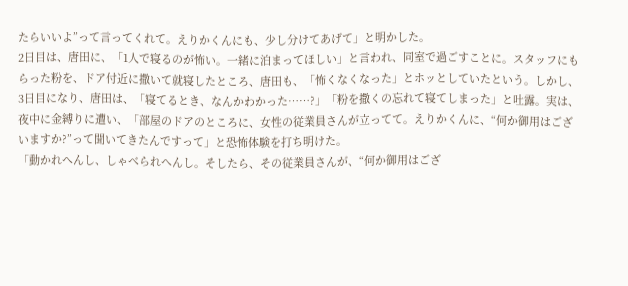たらいいよ”って言ってくれて。えりかくんにも、少し分けてあげて」と明かした。
2日目は、唐田に、「1人で寝るのが怖い。一緒に泊まってほしい」と言われ、同室で過ごすことに。スタッフにもらった粉を、ドア付近に撒いて就寝したところ、唐田も、「怖くなくなった」とホッとしていたという。しかし、3日目になり、唐田は、「寝てるとき、なんかわかった……?」「粉を撒くの忘れて寝てしまった」と吐露。実は、夜中に金縛りに遭い、「部屋のドアのところに、女性の従業員さんが立ってて。えりかくんに、“何か御用はございますか?”って聞いてきたんですって」と恐怖体験を打ち明けた。
「動かれへんし、しゃべられへんし。そしたら、その従業員さんが、“何か御用はござ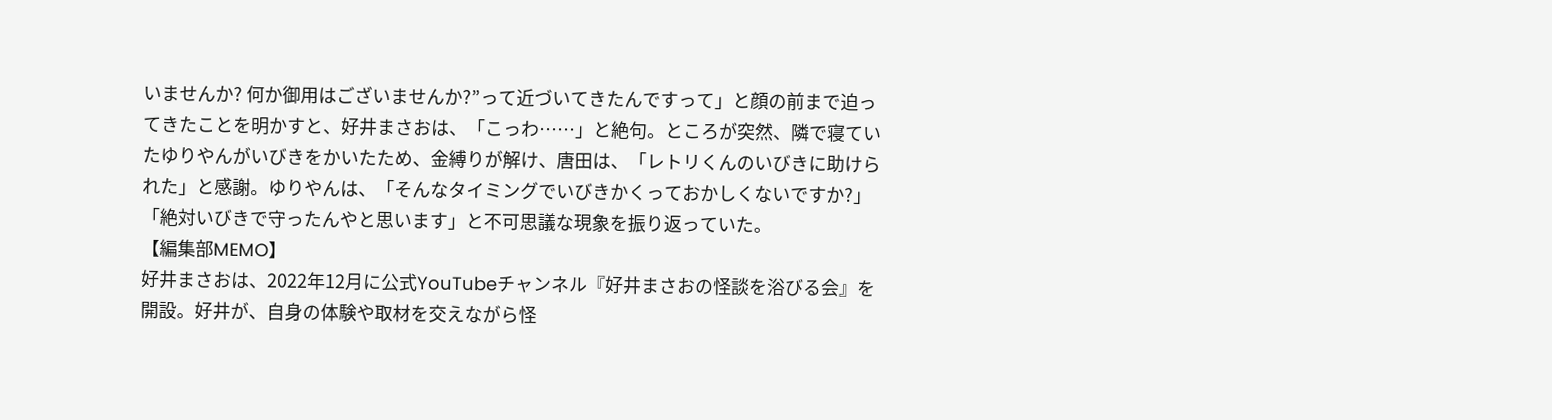いませんか? 何か御用はございませんか?”って近づいてきたんですって」と顔の前まで迫ってきたことを明かすと、好井まさおは、「こっわ……」と絶句。ところが突然、隣で寝ていたゆりやんがいびきをかいたため、金縛りが解け、唐田は、「レトリくんのいびきに助けられた」と感謝。ゆりやんは、「そんなタイミングでいびきかくっておかしくないですか?」「絶対いびきで守ったんやと思います」と不可思議な現象を振り返っていた。
【編集部MEMO】
好井まさおは、2022年12月に公式YouTubeチャンネル『好井まさおの怪談を浴びる会』を開設。好井が、自身の体験や取材を交えながら怪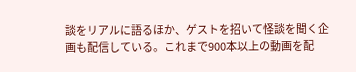談をリアルに語るほか、ゲストを招いて怪談を聞く企画も配信している。これまで900本以上の動画を配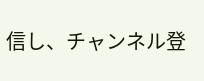信し、チャンネル登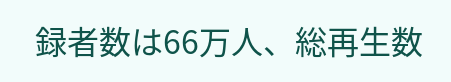録者数は66万人、総再生数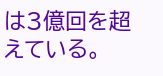は3億回を超えている。